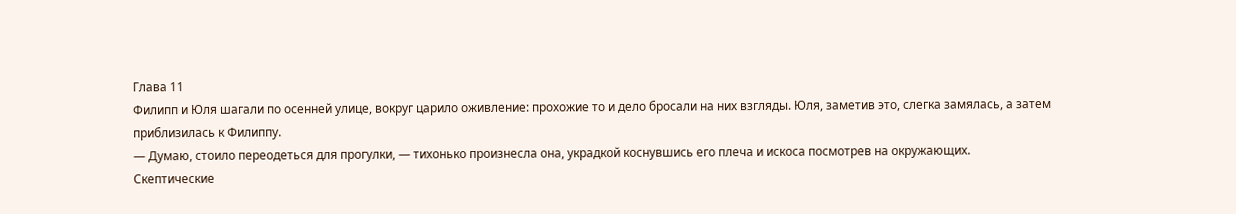Глава 11
Филипп и Юля шагали по осенней улице, вокруг царило оживление: прохожие то и дело бросали на них взгляды. Юля, заметив это, слегка замялась, а затем приблизилась к Филиппу.
— Думаю, стоило переодеться для прогулки, — тихонько произнесла она, украдкой коснувшись его плеча и искоса посмотрев на окружающих.
Скептические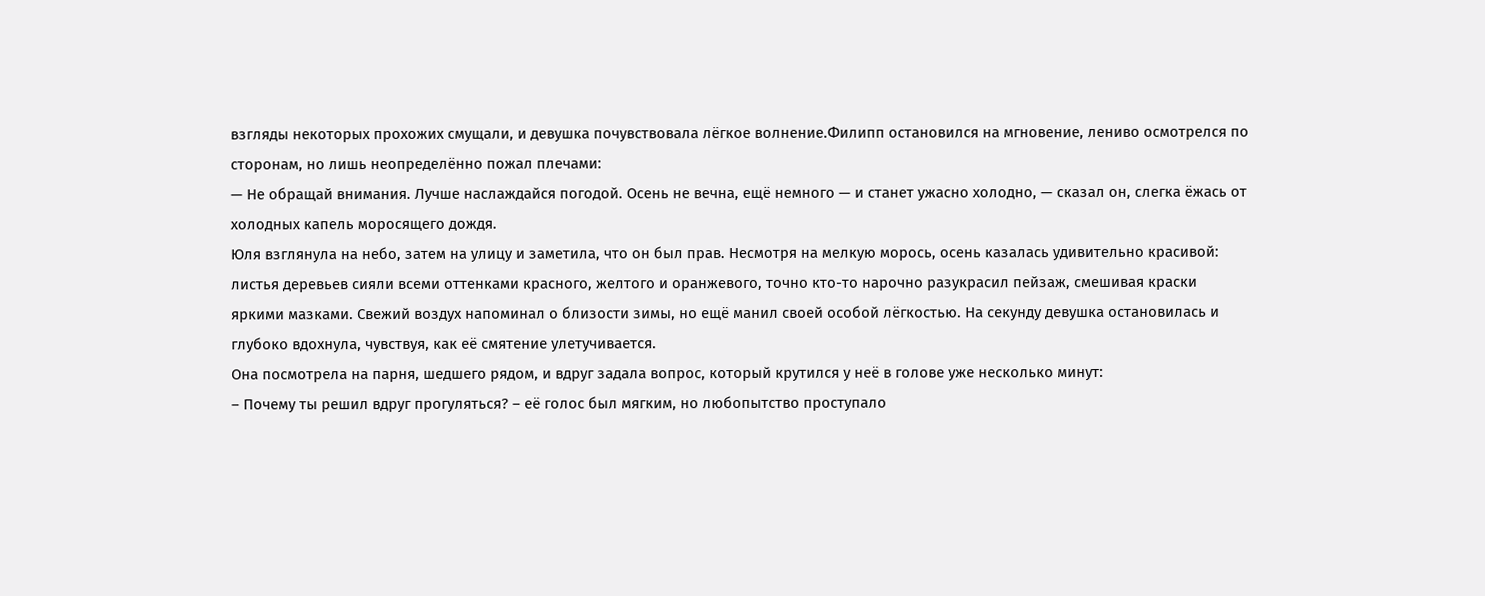взгляды некоторых прохожих смущали, и девушка почувствовала лёгкое волнение.Филипп остановился на мгновение, лениво осмотрелся по сторонам, но лишь неопределённо пожал плечами:
— Не обращай внимания. Лучше наслаждайся погодой. Осень не вечна, ещё немного — и станет ужасно холодно, — сказал он, слегка ёжась от холодных капель моросящего дождя.
Юля взглянула на небо, затем на улицу и заметила, что он был прав. Несмотря на мелкую морось, осень казалась удивительно красивой: листья деревьев сияли всеми оттенками красного, желтого и оранжевого, точно кто-то нарочно разукрасил пейзаж, смешивая краски яркими мазками. Свежий воздух напоминал о близости зимы, но ещё манил своей особой лёгкостью. На секунду девушка остановилась и глубоко вдохнула, чувствуя, как её смятение улетучивается.
Она посмотрела на парня, шедшего рядом, и вдруг задала вопрос, который крутился у неё в голове уже несколько минут:
– Почему ты решил вдруг прогуляться? – её голос был мягким, но любопытство проступало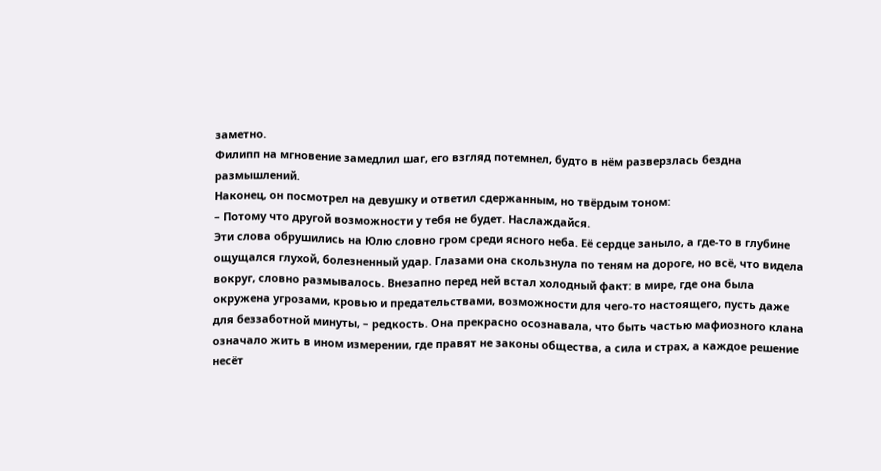заметно.
Филипп на мгновение замедлил шаг, его взгляд потемнел, будто в нём разверзлась бездна размышлений.
Наконец, он посмотрел на девушку и ответил сдержанным, но твёрдым тоном:
– Потому что другой возможности у тебя не будет. Наслаждайся.
Эти слова обрушились на Юлю словно гром среди ясного неба. Её сердце заныло, а где-то в глубине ощущался глухой, болезненный удар. Глазами она скользнула по теням на дороге, но всё, что видела вокруг, словно размывалось. Внезапно перед ней встал холодный факт: в мире, где она была окружена угрозами, кровью и предательствами, возможности для чего-то настоящего, пусть даже для беззаботной минуты, – редкость. Она прекрасно осознавала, что быть частью мафиозного клана означало жить в ином измерении, где правят не законы общества, а сила и страх, а каждое решение несёт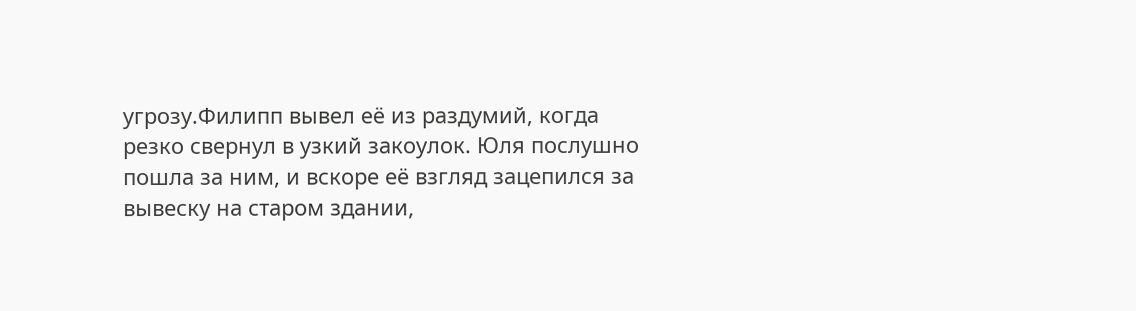угрозу.Филипп вывел её из раздумий, когда резко свернул в узкий закоулок. Юля послушно пошла за ним, и вскоре её взгляд зацепился за вывеску на старом здании,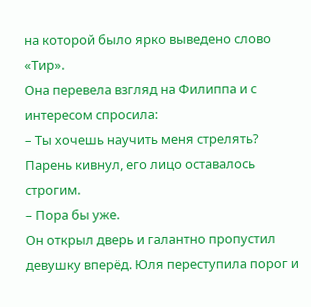на которой было ярко выведено слово «Тир».
Она перевела взгляд на Филиппа и с интересом спросила:
– Ты хочешь научить меня стрелять?
Парень кивнул, его лицо оставалось строгим.
– Пора бы уже.
Он открыл дверь и галантно пропустил девушку вперёд. Юля переступила порог и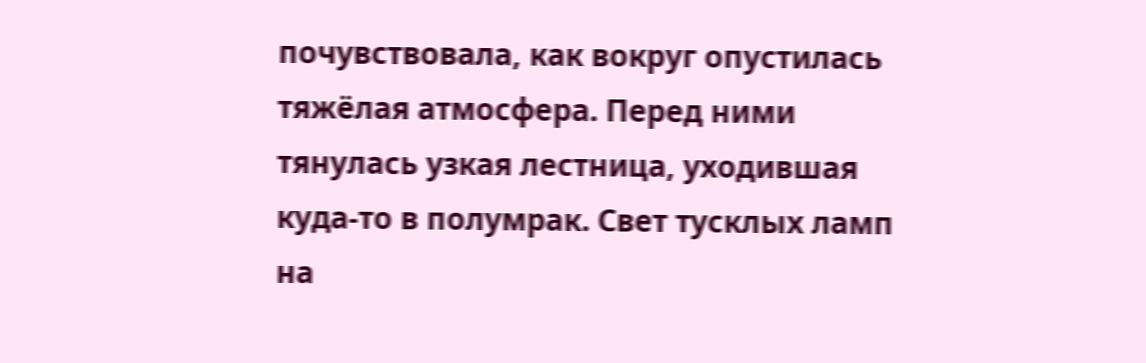почувствовала, как вокруг опустилась тяжёлая атмосфера. Перед ними тянулась узкая лестница, уходившая куда-то в полумрак. Свет тусклых ламп на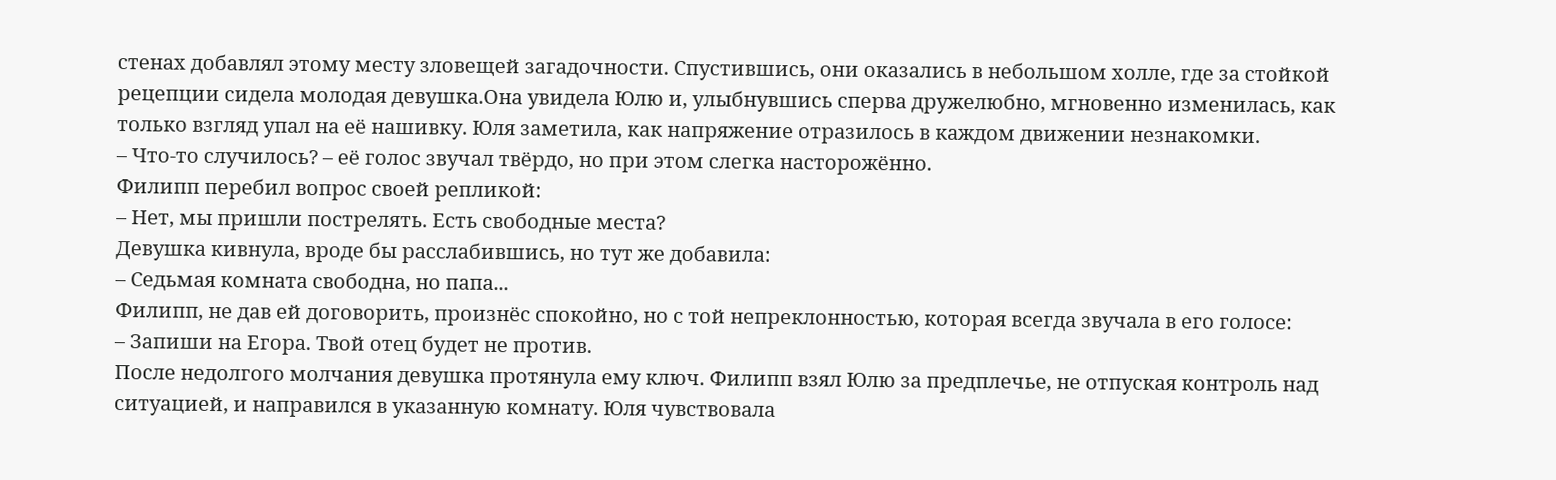стенах добавлял этому месту зловещей загадочности. Спустившись, они оказались в небольшом холле, где за стойкой рецепции сидела молодая девушка.Она увидела Юлю и, улыбнувшись сперва дружелюбно, мгновенно изменилась, как только взгляд упал на её нашивку. Юля заметила, как напряжение отразилось в каждом движении незнакомки.
– Что-то случилось? – её голос звучал твёрдо, но при этом слегка насторожённо.
Филипп перебил вопрос своей репликой:
– Нет, мы пришли пострелять. Есть свободные места?
Девушка кивнула, вроде бы расслабившись, но тут же добавила:
– Седьмая комната свободна, но папа...
Филипп, не дав ей договорить, произнёс спокойно, но с той непреклонностью, которая всегда звучала в его голосе:
– Запиши на Егора. Твой отец будет не против.
После недолгого молчания девушка протянула ему ключ. Филипп взял Юлю за предплечье, не отпуская контроль над ситуацией, и направился в указанную комнату. Юля чувствовала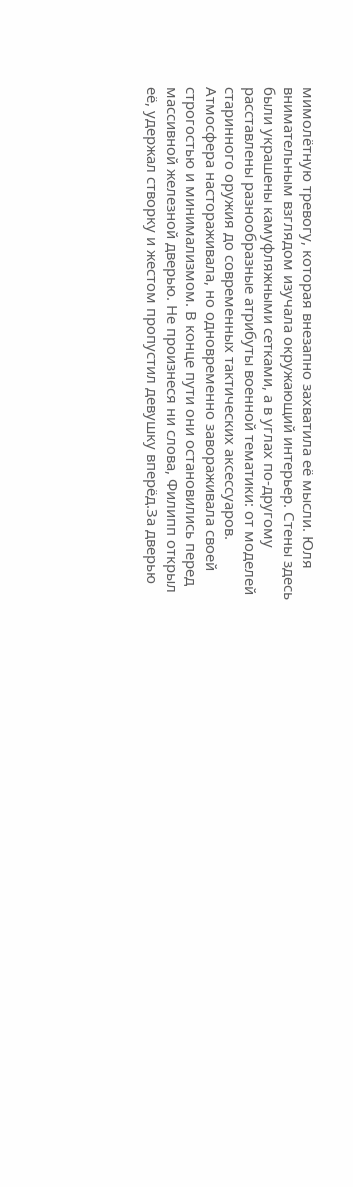мимолётную тревогу, которая внезапно захватила её мысли. Юля внимательным взглядом изучала окружающий интерьер. Стены здесь были украшены камуфляжными сетками, а в углах по-другому расставлены разнообразные атрибуты военной тематики: от моделей старинного оружия до современных тактических аксессуаров. Атмосфера настораживала, но одновременно завораживала своей строгостью и минимализмом. В конце пути они остановились перед массивной железной дверью. Не произнеся ни слова, Филипп открыл её, удержал створку и жестом пропустил девушку вперёд.За дверью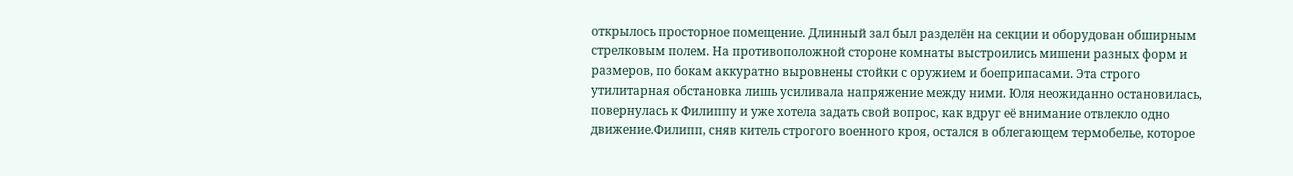открылось просторное помещение. Длинный зал был разделён на секции и оборудован обширным стрелковым полем. На противоположной стороне комнаты выстроились мишени разных форм и размеров, по бокам аккуратно выровнены стойки с оружием и боеприпасами. Эта строго утилитарная обстановка лишь усиливала напряжение между ними. Юля неожиданно остановилась, повернулась к Филиппу и уже хотела задать свой вопрос, как вдруг её внимание отвлекло одно движение.Филипп, сняв китель строгого военного кроя, остался в облегающем термобелье, которое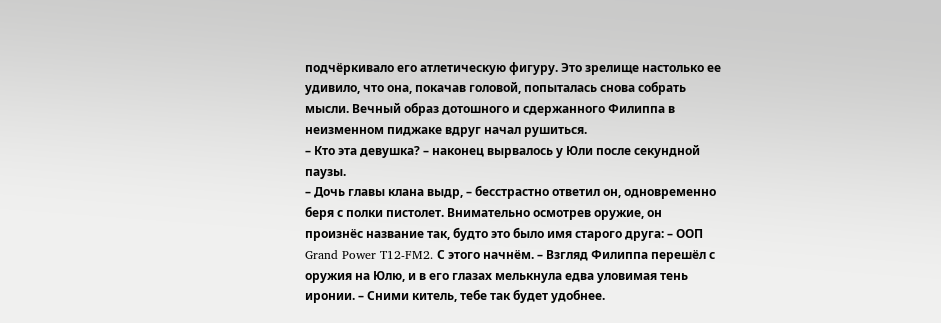подчёркивало его атлетическую фигуру. Это зрелище настолько ее удивило, что она, покачав головой, попыталась снова собрать мысли. Вечный образ дотошного и сдержанного Филиппа в неизменном пиджаке вдруг начал рушиться.
– Кто эта девушка? – наконец вырвалось у Юли после секундной паузы.
– Дочь главы клана выдр, – бесстрастно ответил он, одновременно беря с полки пистолет. Внимательно осмотрев оружие, он произнёс название так, будто это было имя старого друга: – ООП Grand Power T12-FM2. С этого начнём. – Взгляд Филиппа перешёл с оружия на Юлю, и в его глазах мелькнула едва уловимая тень иронии. – Сними китель, тебе так будет удобнее.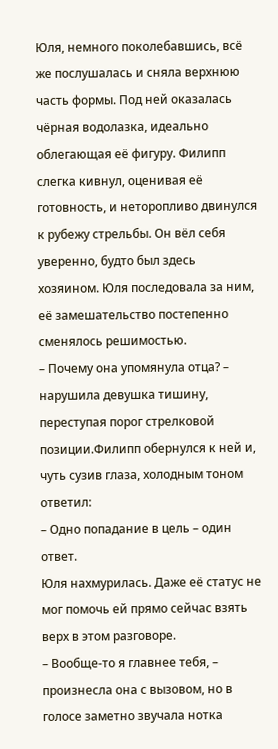Юля, немного поколебавшись, всё же послушалась и сняла верхнюю часть формы. Под ней оказалась чёрная водолазка, идеально облегающая её фигуру. Филипп слегка кивнул, оценивая её готовность, и неторопливо двинулся к рубежу стрельбы. Он вёл себя уверенно, будто был здесь хозяином. Юля последовала за ним, её замешательство постепенно сменялось решимостью.
– Почему она упомянула отца? – нарушила девушка тишину, переступая порог стрелковой позиции.Филипп обернулся к ней и, чуть сузив глаза, холодным тоном ответил:
– Одно попадание в цель – один ответ.
Юля нахмурилась. Даже её статус не мог помочь ей прямо сейчас взять верх в этом разговоре.
– Вообще-то я главнее тебя, – произнесла она с вызовом, но в голосе заметно звучала нотка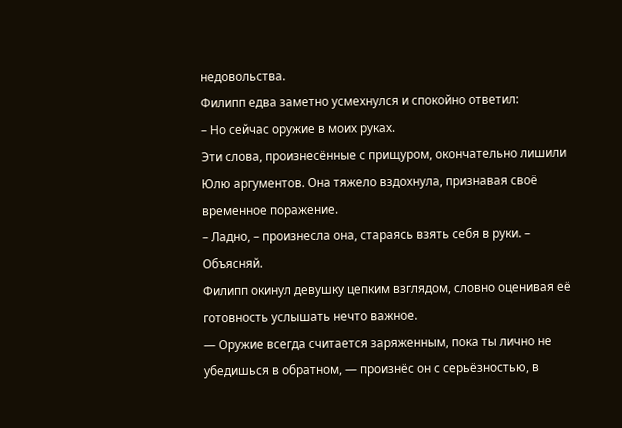недовольства.
Филипп едва заметно усмехнулся и спокойно ответил:
– Но сейчас оружие в моих руках.
Эти слова, произнесённые с прищуром, окончательно лишили Юлю аргументов. Она тяжело вздохнула, признавая своё временное поражение.
– Ладно, – произнесла она, стараясь взять себя в руки. – Объясняй.
Филипп окинул девушку цепким взглядом, словно оценивая её готовность услышать нечто важное.
— Оружие всегда считается заряженным, пока ты лично не убедишься в обратном, — произнёс он с серьёзностью, в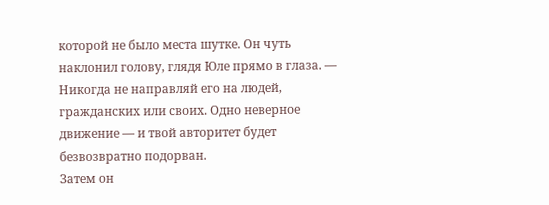которой не было места шутке. Он чуть наклонил голову, глядя Юле прямо в глаза. — Никогда не направляй его на людей, гражданских или своих. Одно неверное движение — и твой авторитет будет безвозвратно подорван.
Затем он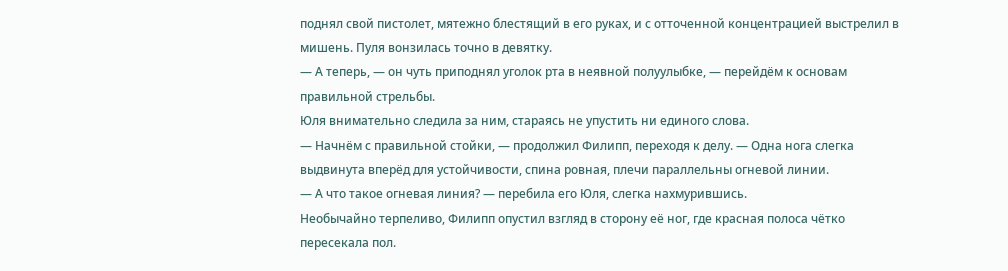поднял свой пистолет, мятежно блестящий в его руках, и с отточенной концентрацией выстрелил в мишень. Пуля вонзилась точно в девятку.
— А теперь, — он чуть приподнял уголок рта в неявной полуулыбке, — перейдём к основам правильной стрельбы.
Юля внимательно следила за ним, стараясь не упустить ни единого слова.
— Начнём с правильной стойки, — продолжил Филипп, переходя к делу. — Одна нога слегка выдвинута вперёд для устойчивости, спина ровная, плечи параллельны огневой линии.
— А что такое огневая линия? — перебила его Юля, слегка нахмурившись.
Необычайно терпеливо, Филипп опустил взгляд в сторону её ног, где красная полоса чётко пересекала пол.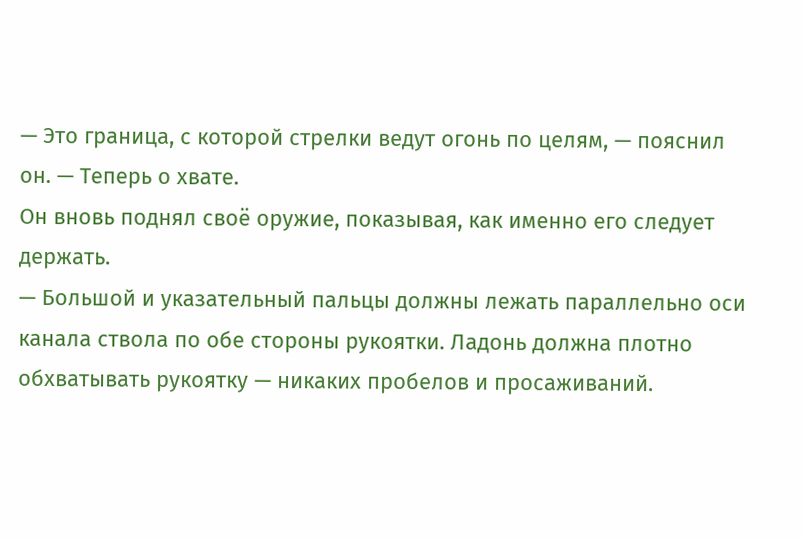— Это граница, с которой стрелки ведут огонь по целям, — пояснил он. — Теперь о хвате.
Он вновь поднял своё оружие, показывая, как именно его следует держать.
— Большой и указательный пальцы должны лежать параллельно оси канала ствола по обе стороны рукоятки. Ладонь должна плотно обхватывать рукоятку — никаких пробелов и просаживаний.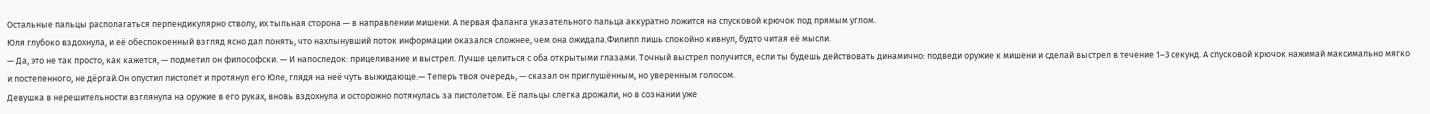Остальные пальцы располагаться перпендикулярно стволу, их тыльная сторона — в направлении мишени. А первая фаланга указательного пальца аккуратно ложится на спусковой крючок под прямым углом.
Юля глубоко вздохнула, и её обеспокоенный взгляд ясно дал понять, что нахлынувший поток информации оказался сложнее, чем она ожидала.Филипп лишь спокойно кивнул, будто читая её мысли.
— Да, это не так просто, как кажется, — подметил он философски. — И напоследок: прицеливание и выстрел. Лучше целиться с оба открытыми глазами. Точный выстрел получится, если ты будешь действовать динамично: подведи оружие к мишени и сделай выстрел в течение 1–3 секунд. А спусковой крючок нажимай максимально мягко и постепенного, не дёргай.Он опустил пистолет и протянул его Юле, глядя на неё чуть выжидающе.— Теперь твоя очередь, — сказал он приглушённым, но уверенным голосом.
Девушка в нерешительности взглянула на оружие в его руках, вновь вздохнула и осторожно потянулась за пистолетом. Её пальцы слегка дрожали, но в сознании уже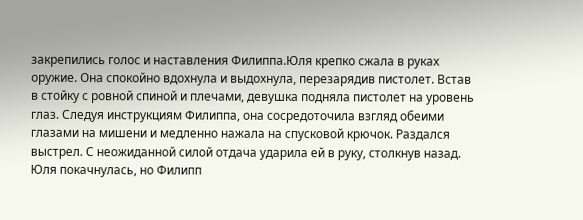закрепились голос и наставления Филиппа.Юля крепко сжала в руках оружие. Она спокойно вдохнула и выдохнула, перезарядив пистолет. Встав в стойку с ровной спиной и плечами, девушка подняла пистолет на уровень глаз. Следуя инструкциям Филиппа, она сосредоточила взгляд обеими глазами на мишени и медленно нажала на спусковой крючок. Раздался выстрел. С неожиданной силой отдача ударила ей в руку, столкнув назад. Юля покачнулась, но Филипп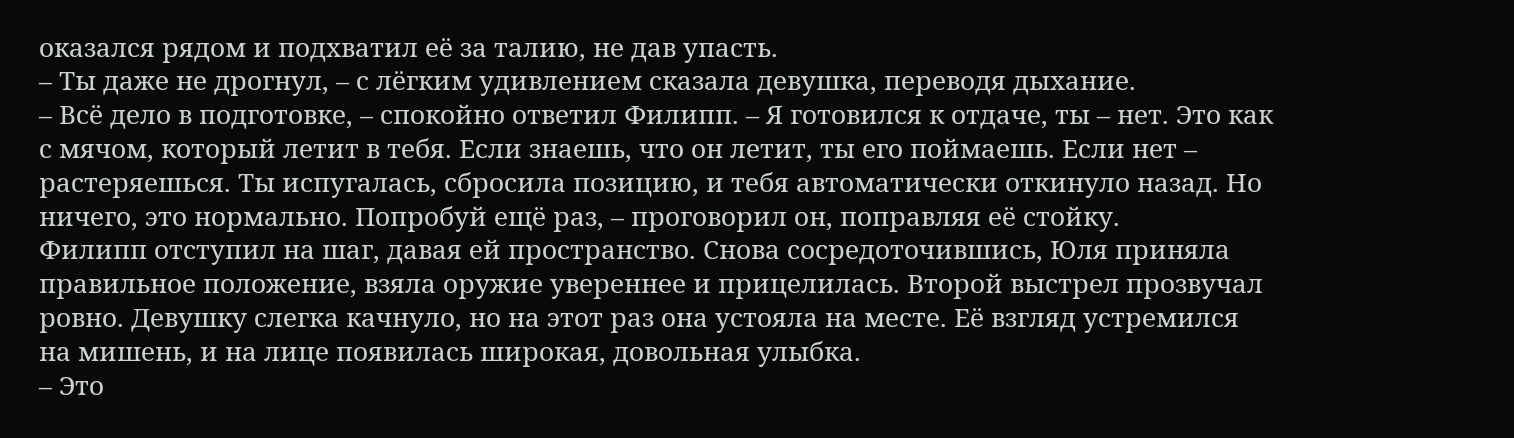оказался рядом и подхватил её за талию, не дав упасть.
– Ты даже не дрогнул, – с лёгким удивлением сказала девушка, переводя дыхание.
– Всё дело в подготовке, – спокойно ответил Филипп. – Я готовился к отдаче, ты – нет. Это как с мячом, который летит в тебя. Если знаешь, что он летит, ты его поймаешь. Если нет – растеряешься. Ты испугалась, сбросила позицию, и тебя автоматически откинуло назад. Но ничего, это нормально. Попробуй ещё раз, – проговорил он, поправляя её стойку.
Филипп отступил на шаг, давая ей пространство. Снова сосредоточившись, Юля приняла правильное положение, взяла оружие увереннее и прицелилась. Второй выстрел прозвучал ровно. Девушку слегка качнуло, но на этот раз она устояла на месте. Её взгляд устремился на мишень, и на лице появилась широкая, довольная улыбка.
– Это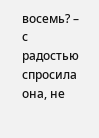восемь? – с радостью спросила она, не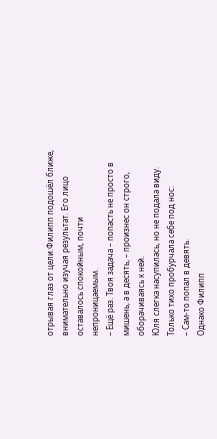отрывая глаз от цели.Филипп подошёл ближе, внимательно изучая результат. Его лицо оставалось спокойным, почти непроницаемым.
– Ещё раз. Твоя задача – попасть не просто в мишень, а в десять, – произнес он строго, оборачиваясь к ней.
Юля слегка насупилась, но не подала виду.
Только тихо пробурчала себе под нос:
– Сам-то попал в девять.
Однако Филипп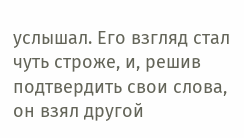услышал. Его взгляд стал чуть строже, и, решив подтвердить свои слова, он взял другой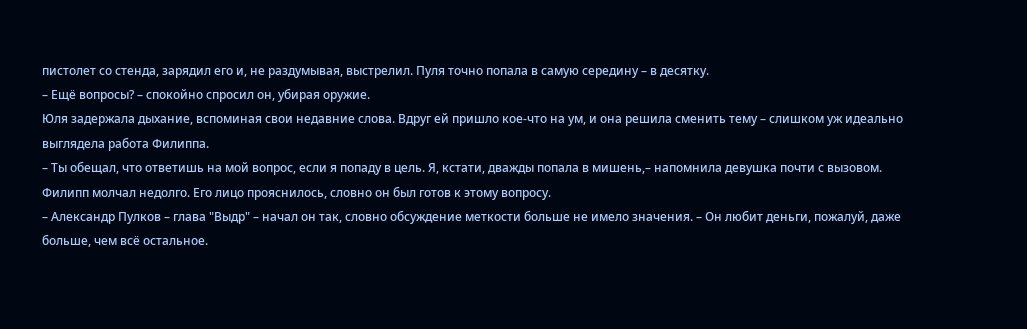пистолет со стенда, зарядил его и, не раздумывая, выстрелил. Пуля точно попала в самую середину – в десятку.
– Ещё вопросы? – спокойно спросил он, убирая оружие.
Юля задержала дыхание, вспоминая свои недавние слова. Вдруг ей пришло кое-что на ум, и она решила сменить тему – слишком уж идеально выглядела работа Филиппа.
– Ты обещал, что ответишь на мой вопрос, если я попаду в цель. Я, кстати, дважды попала в мишень,– напомнила девушка почти с вызовом.
Филипп молчал недолго. Его лицо прояснилось, словно он был готов к этому вопросу.
– Александр Пулков – глава "Выдр" – начал он так, словно обсуждение меткости больше не имело значения. – Он любит деньги, пожалуй, даже больше, чем всё остальное.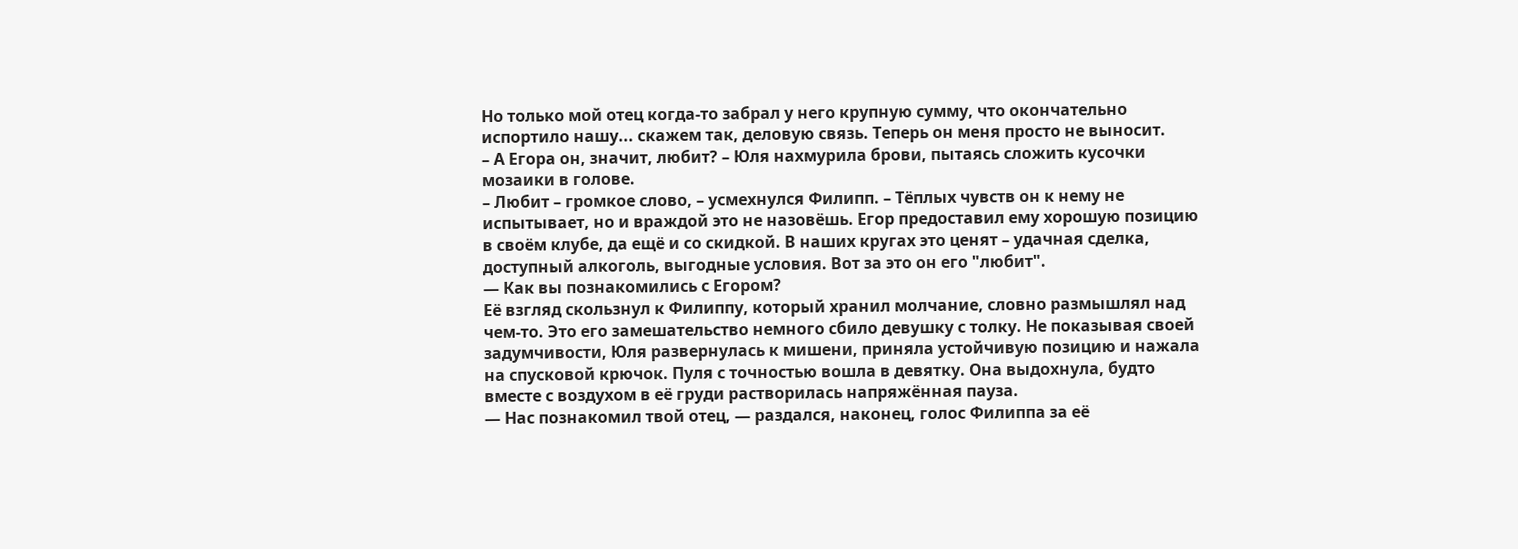Но только мой отец когда-то забрал у него крупную сумму, что окончательно испортило нашу... скажем так, деловую связь. Теперь он меня просто не выносит.
– А Егора он, значит, любит? – Юля нахмурила брови, пытаясь сложить кусочки мозаики в голове.
– Любит – громкое слово, – усмехнулся Филипп. – Тёплых чувств он к нему не испытывает, но и враждой это не назовёшь. Егор предоставил ему хорошую позицию в своём клубе, да ещё и со скидкой. В наших кругах это ценят – удачная сделка, доступный алкоголь, выгодные условия. Вот за это он его "любит".
— Как вы познакомились с Егором?
Её взгляд скользнул к Филиппу, который хранил молчание, словно размышлял над чем-то. Это его замешательство немного сбило девушку с толку. Не показывая своей задумчивости, Юля развернулась к мишени, приняла устойчивую позицию и нажала на спусковой крючок. Пуля с точностью вошла в девятку. Она выдохнула, будто вместе с воздухом в её груди растворилась напряжённая пауза.
— Нас познакомил твой отец, — раздался, наконец, голос Филиппа за её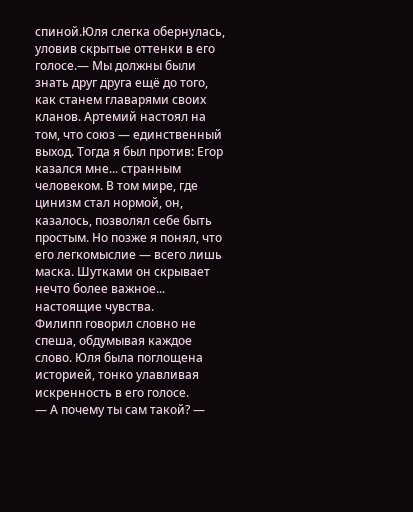спиной.Юля слегка обернулась, уловив скрытые оттенки в его голосе.— Мы должны были знать друг друга ещё до того, как станем главарями своих кланов. Артемий настоял на том, что союз — единственный выход. Тогда я был против: Егор казался мне... странным человеком. В том мире, где цинизм стал нормой, он, казалось, позволял себе быть простым. Но позже я понял, что его легкомыслие — всего лишь маска. Шутками он скрывает нечто более важное... настоящие чувства.
Филипп говорил словно не спеша, обдумывая каждое слово. Юля была поглощена историей, тонко улавливая искренность в его голосе.
— А почему ты сам такой? —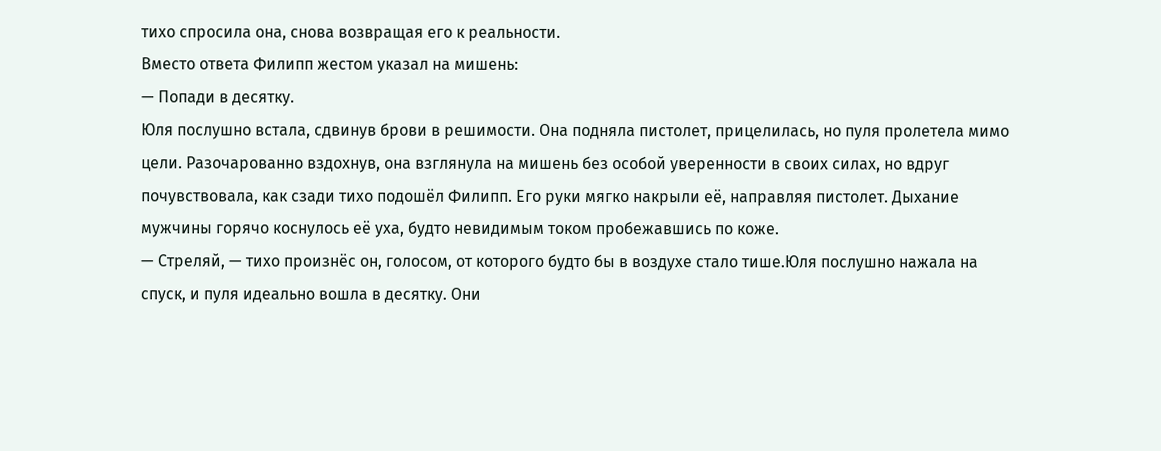тихо спросила она, снова возвращая его к реальности.
Вместо ответа Филипп жестом указал на мишень:
— Попади в десятку.
Юля послушно встала, сдвинув брови в решимости. Она подняла пистолет, прицелилась, но пуля пролетела мимо цели. Разочарованно вздохнув, она взглянула на мишень без особой уверенности в своих силах, но вдруг почувствовала, как сзади тихо подошёл Филипп. Его руки мягко накрыли её, направляя пистолет. Дыхание мужчины горячо коснулось её уха, будто невидимым током пробежавшись по коже.
— Стреляй, — тихо произнёс он, голосом, от которого будто бы в воздухе стало тише.Юля послушно нажала на спуск, и пуля идеально вошла в десятку. Они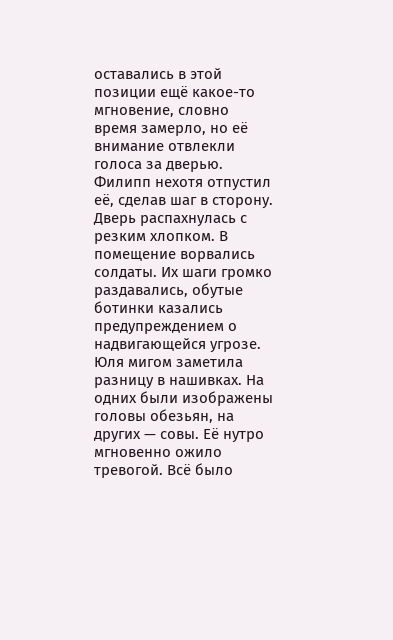оставались в этой позиции ещё какое-то мгновение, словно время замерло, но её внимание отвлекли голоса за дверью. Филипп нехотя отпустил её, сделав шаг в сторону.
Дверь распахнулась с резким хлопком. В помещение ворвались солдаты. Их шаги громко раздавались, обутые ботинки казались предупреждением о надвигающейся угрозе. Юля мигом заметила разницу в нашивках. На одних были изображены головы обезьян, на других — совы. Её нутро мгновенно ожило тревогой. Всё было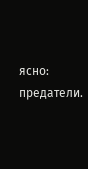ясно: предатели.